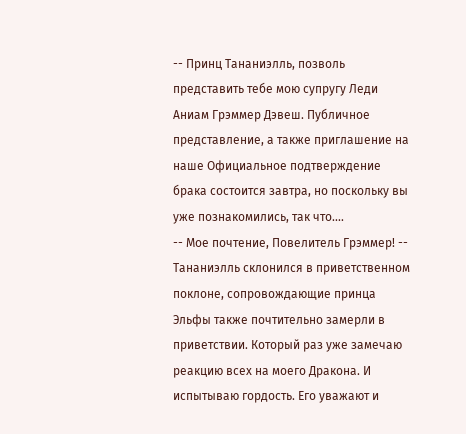-- Принц Тананиэлль, позволь представить тебе мою супругу Леди Аниам Грэммер Дэвеш. Публичное представление, а также приглашение на наше Официальное подтверждение брака состоится завтра, но поскольку вы уже познакомились, так что....
-- Мое почтение, Повелитель Грэммер! -- Тананиэлль склонился в приветственном поклоне, сопровождающие принца Эльфы также почтительно замерли в приветствии. Который раз уже замечаю реакцию всех на моего Дракона. И испытываю гордость. Его уважают и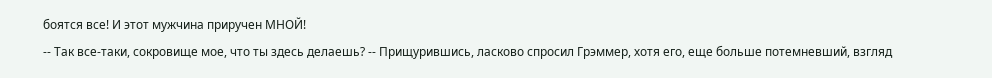боятся все! И этот мужчина приручен МНОЙ!
-- Так все-таки, сокровище мое, что ты здесь делаешь? -- Прищурившись, ласково спросил Грэммер, хотя его, еще больше потемневший, взгляд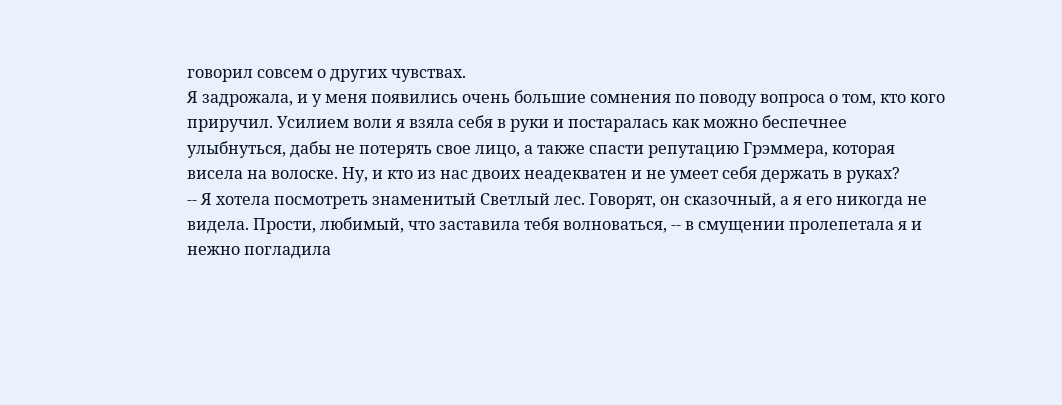говорил совсем о других чувствах.
Я задрожала, и у меня появились очень большие сомнения по поводу вопроса о том, кто кого приручил. Усилием воли я взяла себя в руки и постаралась как можно беспечнее улыбнуться, дабы не потерять свое лицо, а также спасти репутацию Грэммера, которая висела на волоске. Ну, и кто из нас двоих неадекватен и не умеет себя держать в руках?
-- Я хотела посмотреть знаменитый Светлый лес. Говорят, он сказочный, а я его никогда не видела. Прости, любимый, что заставила тебя волноваться, -- в смущении пролепетала я и нежно погладила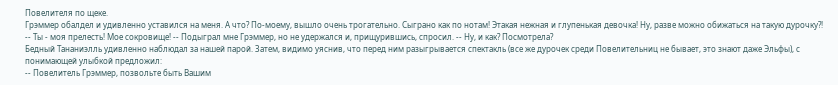Повелителя по щеке.
Грэммер обалдел и удивленно уставился на меня. А что? По-моему, вышло очень трогательно. Сыграно как по нотам! Этакая нежная и глупенькая девочка! Ну, разве можно обижаться на такую дурочку?!
-- Ты - моя прелесть! Мое сокровище! -- Подыграл мне Грэммер, но не удержался и, прищурившись, спросил. -- Ну, и как? Посмотрела?
Бедный Тананиэлль удивленно наблюдал за нашей парой. Затем, видимо уяснив, что перед ним разыгрывается спектакль (все же дурочек среди Повелительниц не бывает, это знают даже Эльфы), с понимающей улыбкой предложил:
-- Повелитель Грэммер, позвольте быть Вашим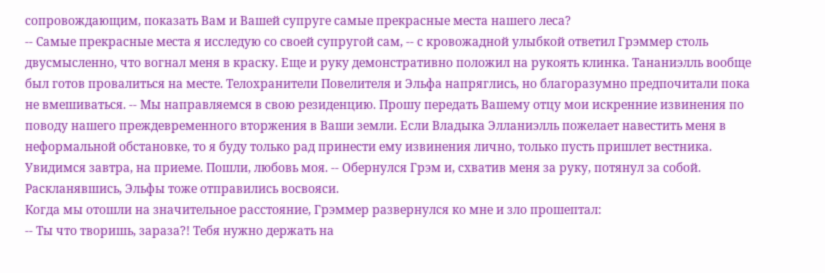сопровождающим, показать Вам и Вашей супруге самые прекрасные места нашего леса?
-- Самые прекрасные места я исследую со своей супругой сам, -- с кровожадной улыбкой ответил Грэммер столь двусмысленно, что вогнал меня в краску. Еще и руку демонстративно положил на рукоять клинка. Тананиэлль вообще был готов провалиться на месте. Телохранители Повелителя и Эльфа напряглись, но благоразумно предпочитали пока не вмешиваться. -- Мы направляемся в свою резиденцию. Прошу передать Вашему отцу мои искренние извинения по поводу нашего преждевременного вторжения в Ваши земли. Если Владыка Элланиэлль пожелает навестить меня в неформальной обстановке, то я буду только рад принести ему извинения лично, только пусть пришлет вестника. Увидимся завтра, на приеме. Пошли, любовь моя. -- Обернулся Грэм и, схватив меня за руку, потянул за собой.
Раскланявшись, Эльфы тоже отправились восвояси.
Когда мы отошли на значительное расстояние, Грэммер развернулся ко мне и зло прошептал:
-- Ты что творишь, зараза?! Тебя нужно держать на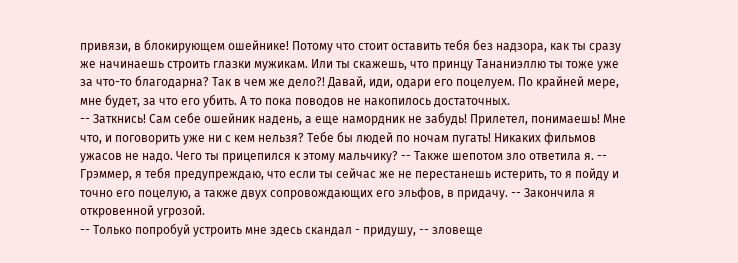привязи, в блокирующем ошейнике! Потому что стоит оставить тебя без надзора, как ты сразу же начинаешь строить глазки мужикам. Или ты скажешь, что принцу Тананиэллю ты тоже уже за что-то благодарна? Так в чем же дело?! Давай, иди, одари его поцелуем. По крайней мере, мне будет, за что его убить. А то пока поводов не накопилось достаточных.
-- Заткнись! Сам себе ошейник надень, а еще намордник не забудь! Прилетел, понимаешь! Мне что, и поговорить уже ни с кем нельзя? Тебе бы людей по ночам пугать! Никаких фильмов ужасов не надо. Чего ты прицепился к этому мальчику? -- Также шепотом зло ответила я. -- Грэммер, я тебя предупреждаю, что если ты сейчас же не перестанешь истерить, то я пойду и точно его поцелую, а также двух сопровождающих его эльфов, в придачу. -- Закончила я откровенной угрозой.
-- Только попробуй устроить мне здесь скандал - придушу, -- зловеще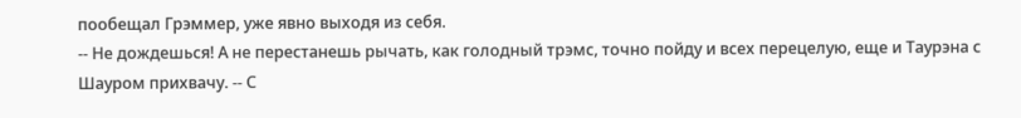пообещал Грэммер, уже явно выходя из себя.
-- Не дождешься! А не перестанешь рычать, как голодный трэмс, точно пойду и всех перецелую, еще и Таурэна с Шауром прихвачу. -- С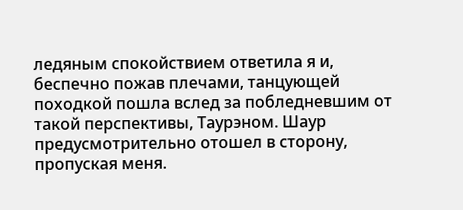ледяным спокойствием ответила я и, беспечно пожав плечами, танцующей походкой пошла вслед за побледневшим от такой перспективы, Таурэном. Шаур предусмотрительно отошел в сторону, пропуская меня.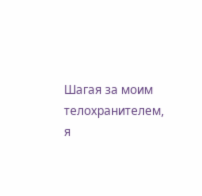Шагая за моим телохранителем, я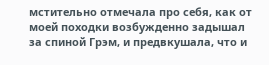мстительно отмечала про себя, как от моей походки возбужденно задышал за спиной Грэм, и предвкушала, что и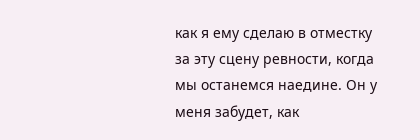как я ему сделаю в отместку за эту сцену ревности, когда мы останемся наедине. Он у меня забудет, как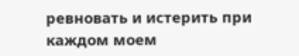ревновать и истерить при каждом моем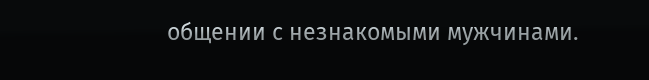общении с незнакомыми мужчинами.